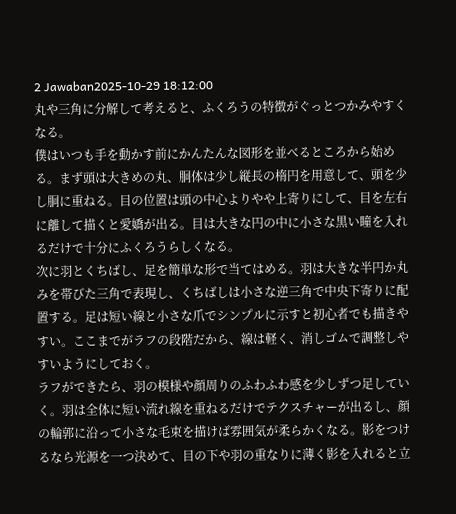2 Jawaban2025-10-29 18:12:00
丸や三角に分解して考えると、ふくろうの特徴がぐっとつかみやすくなる。
僕はいつも手を動かす前にかんたんな図形を並べるところから始める。まず頭は大きめの丸、胴体は少し縦長の楕円を用意して、頭を少し胴に重ねる。目の位置は頭の中心よりやや上寄りにして、目を左右に離して描くと愛嬌が出る。目は大きな円の中に小さな黒い瞳を入れるだけで十分にふくろうらしくなる。
次に羽とくちばし、足を簡単な形で当てはめる。羽は大きな半円か丸みを帯びた三角で表現し、くちばしは小さな逆三角で中央下寄りに配置する。足は短い線と小さな爪でシンプルに示すと初心者でも描きやすい。ここまでがラフの段階だから、線は軽く、消しゴムで調整しやすいようにしておく。
ラフができたら、羽の模様や顔周りのふわふわ感を少しずつ足していく。羽は全体に短い流れ線を重ねるだけでテクスチャーが出るし、顔の輪郭に沿って小さな毛束を描けば雰囲気が柔らかくなる。影をつけるなら光源を一つ決めて、目の下や羽の重なりに薄く影を入れると立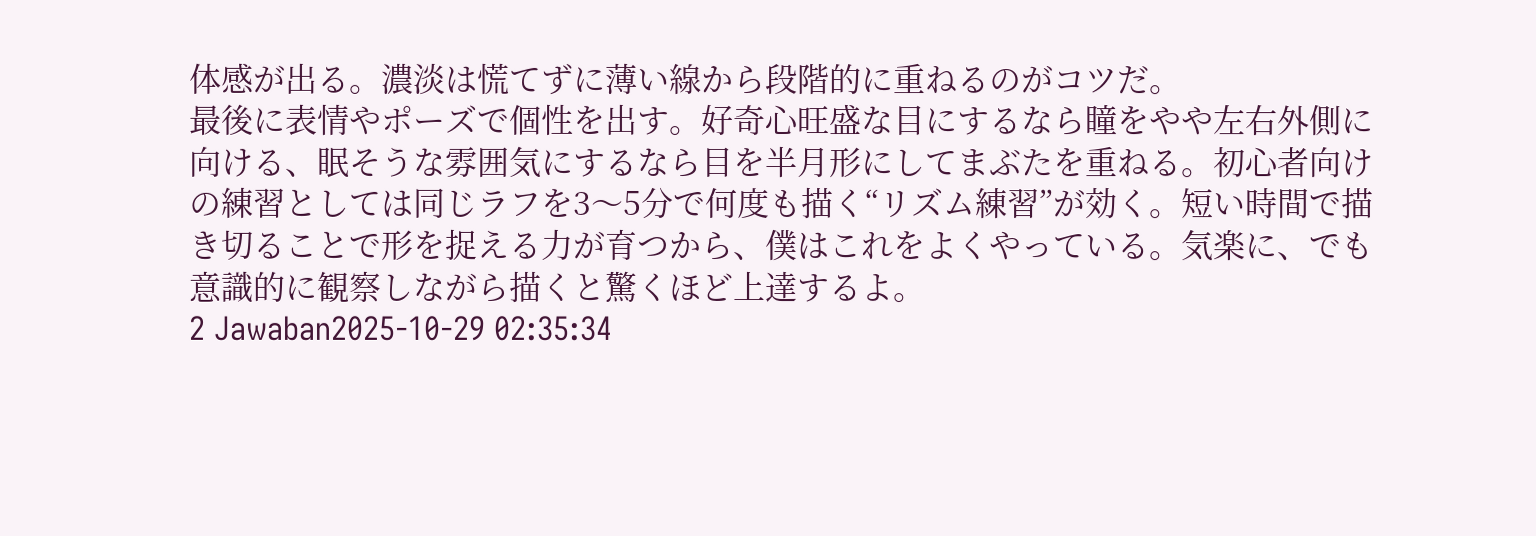体感が出る。濃淡は慌てずに薄い線から段階的に重ねるのがコツだ。
最後に表情やポーズで個性を出す。好奇心旺盛な目にするなら瞳をやや左右外側に向ける、眠そうな雰囲気にするなら目を半月形にしてまぶたを重ねる。初心者向けの練習としては同じラフを3〜5分で何度も描く“リズム練習”が効く。短い時間で描き切ることで形を捉える力が育つから、僕はこれをよくやっている。気楽に、でも意識的に観察しながら描くと驚くほど上達するよ。
2 Jawaban2025-10-29 02:35:34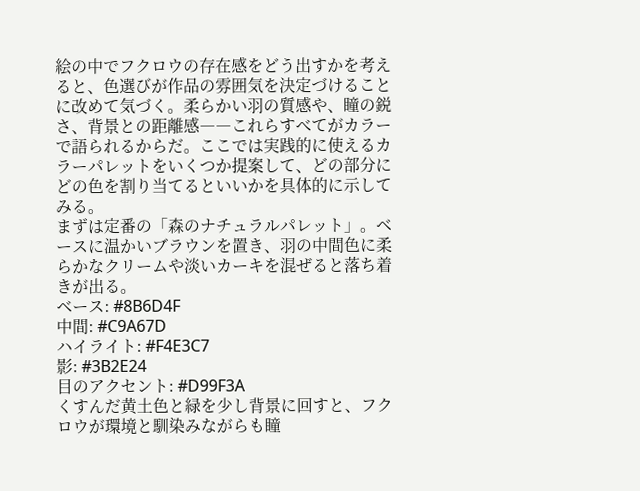絵の中でフクロウの存在感をどう出すかを考えると、色選びが作品の雰囲気を決定づけることに改めて気づく。柔らかい羽の質感や、瞳の鋭さ、背景との距離感――これらすべてがカラーで語られるからだ。ここでは実践的に使えるカラーパレットをいくつか提案して、どの部分にどの色を割り当てるといいかを具体的に示してみる。
まずは定番の「森のナチュラルパレット」。ベースに温かいブラウンを置き、羽の中間色に柔らかなクリームや淡いカーキを混ぜると落ち着きが出る。
ベース: #8B6D4F
中間: #C9A67D
ハイライト: #F4E3C7
影: #3B2E24
目のアクセント: #D99F3A
くすんだ黄土色と緑を少し背景に回すと、フクロウが環境と馴染みながらも瞳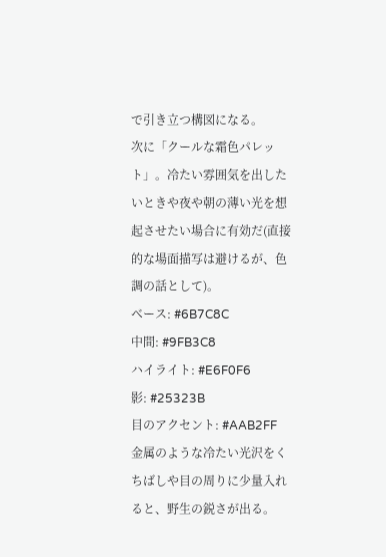で引き立つ構図になる。
次に「クールな霜色パレット」。冷たい雰囲気を出したいときや夜や朝の薄い光を想起させたい場合に有効だ(直接的な場面描写は避けるが、色調の話として)。
ベース: #6B7C8C
中間: #9FB3C8
ハイライト: #E6F0F6
影: #25323B
目のアクセント: #AAB2FF
金属のような冷たい光沢をくちばしや目の周りに少量入れると、野生の鋭さが出る。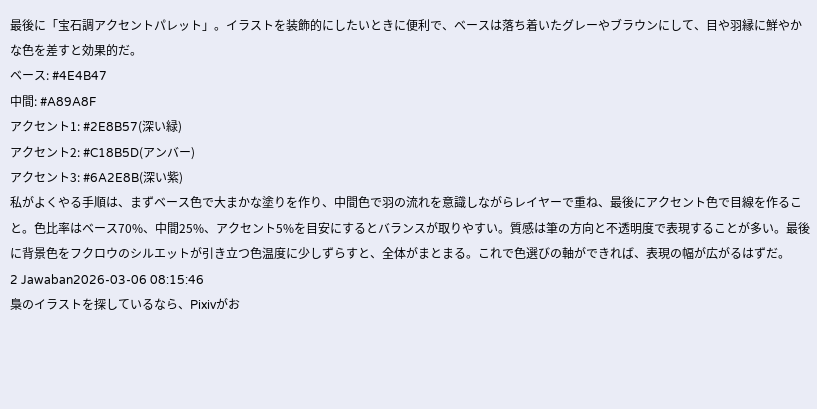最後に「宝石調アクセントパレット」。イラストを装飾的にしたいときに便利で、ベースは落ち着いたグレーやブラウンにして、目や羽縁に鮮やかな色を差すと効果的だ。
ベース: #4E4B47
中間: #A89A8F
アクセント1: #2E8B57(深い緑)
アクセント2: #C18B5D(アンバー)
アクセント3: #6A2E8B(深い紫)
私がよくやる手順は、まずベース色で大まかな塗りを作り、中間色で羽の流れを意識しながらレイヤーで重ね、最後にアクセント色で目線を作ること。色比率はベース70%、中間25%、アクセント5%を目安にするとバランスが取りやすい。質感は筆の方向と不透明度で表現することが多い。最後に背景色をフクロウのシルエットが引き立つ色温度に少しずらすと、全体がまとまる。これで色選びの軸ができれば、表現の幅が広がるはずだ。
2 Jawaban2026-03-06 08:15:46
梟のイラストを探しているなら、Pixivがお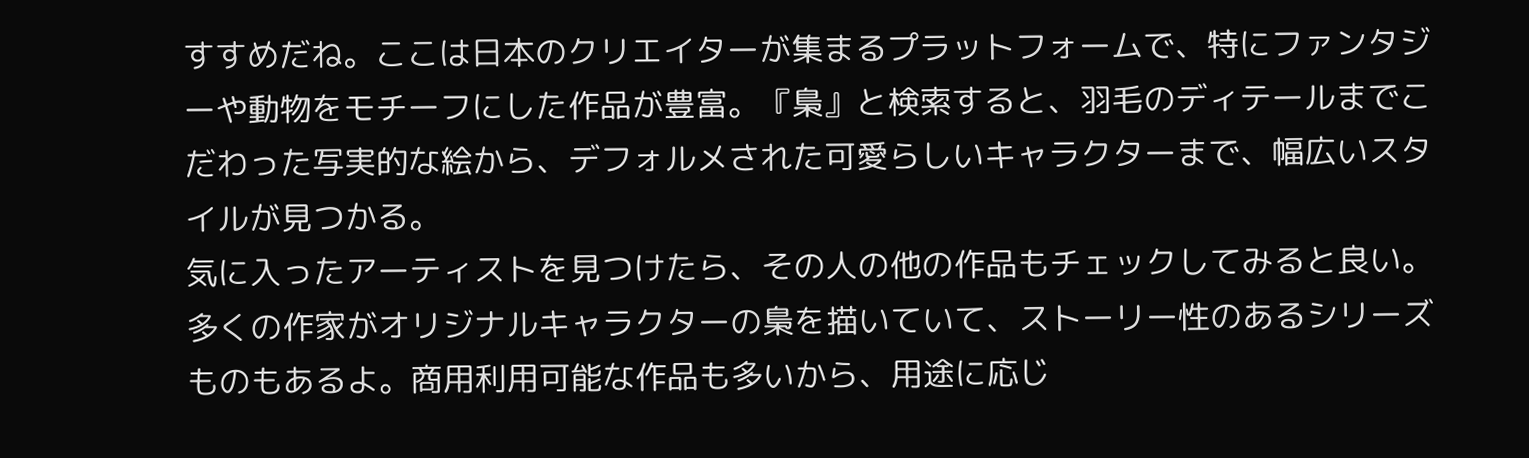すすめだね。ここは日本のクリエイターが集まるプラットフォームで、特にファンタジーや動物をモチーフにした作品が豊富。『梟』と検索すると、羽毛のディテールまでこだわった写実的な絵から、デフォルメされた可愛らしいキャラクターまで、幅広いスタイルが見つかる。
気に入ったアーティストを見つけたら、その人の他の作品もチェックしてみると良い。多くの作家がオリジナルキャラクターの梟を描いていて、ストーリー性のあるシリーズものもあるよ。商用利用可能な作品も多いから、用途に応じ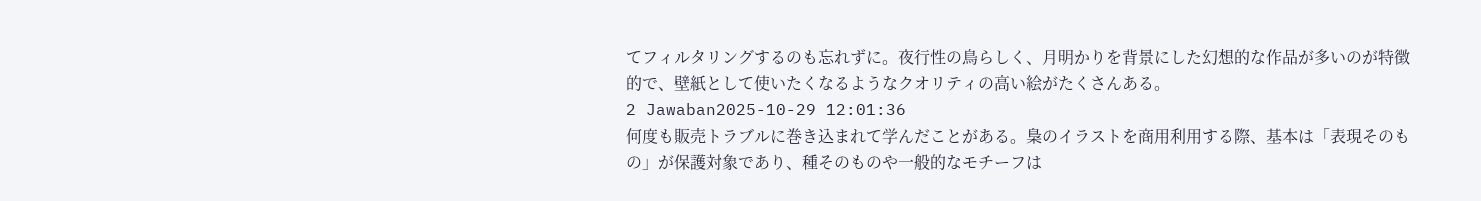てフィルタリングするのも忘れずに。夜行性の鳥らしく、月明かりを背景にした幻想的な作品が多いのが特徴的で、壁紙として使いたくなるようなクオリティの高い絵がたくさんある。
2 Jawaban2025-10-29 12:01:36
何度も販売トラブルに巻き込まれて学んだことがある。梟のイラストを商用利用する際、基本は「表現そのもの」が保護対象であり、種そのものや一般的なモチーフは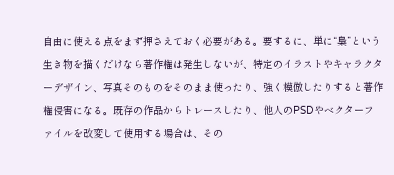自由に使える点をまず押さえておく必要がある。要するに、単に“梟”という生き物を描くだけなら著作権は発生しないが、特定のイラストやキャラクターデザイン、写真そのものをそのまま使ったり、強く模倣したりすると著作権侵害になる。既存の作品からトレースしたり、他人のPSDやベクターファイルを改変して使用する場合は、その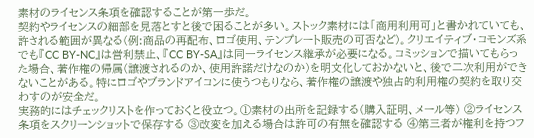素材のライセンス条項を確認することが第一歩だ。
契約やライセンスの細部を見落とすと後で困ることが多い。ストック素材には「商用利用可」と書かれていても、許される範囲が異なる(例:商品の再配布、ロゴ使用、テンプレート販売の可否など)。クリエイティブ・コモンズ系でも『CC BY-NC』は営利禁止、『CC BY-SA』は同一ライセンス継承が必要になる。コミッションで描いてもらった場合、著作権の帰属(譲渡されるのか、使用許諾だけなのか)を明文化しておかないと、後で二次利用ができないことがある。特にロゴやブランドアイコンに使うつもりなら、著作権の譲渡や独占的利用権の契約を取り交わすのが安全だ。
実務的にはチェックリストを作っておくと役立つ。①素材の出所を記録する(購入証明、メール等) ②ライセンス条項をスクリーンショットで保存する ③改変を加える場合は許可の有無を確認する ④第三者が権利を持つフ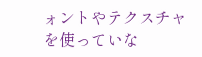ォントやテクスチャを使っていな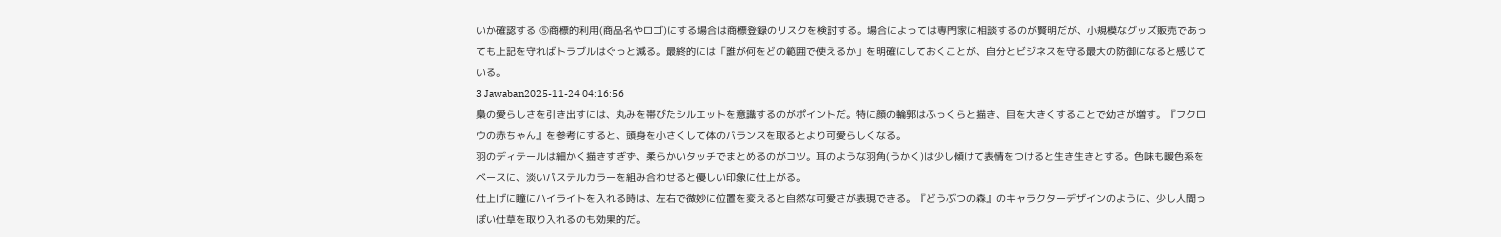いか確認する ⑤商標的利用(商品名やロゴ)にする場合は商標登録のリスクを検討する。場合によっては専門家に相談するのが賢明だが、小規模なグッズ販売であっても上記を守ればトラブルはぐっと減る。最終的には「誰が何をどの範囲で使えるか」を明確にしておくことが、自分とビジネスを守る最大の防御になると感じている。
3 Jawaban2025-11-24 04:16:56
梟の愛らしさを引き出すには、丸みを帯びたシルエットを意識するのがポイントだ。特に顔の輪郭はふっくらと描き、目を大きくすることで幼さが増す。『フクロウの赤ちゃん』を参考にすると、頭身を小さくして体のバランスを取るとより可愛らしくなる。
羽のディテールは細かく描きすぎず、柔らかいタッチでまとめるのがコツ。耳のような羽角(うかく)は少し傾けて表情をつけると生き生きとする。色味も暖色系をベースに、淡いパステルカラーを組み合わせると優しい印象に仕上がる。
仕上げに瞳にハイライトを入れる時は、左右で微妙に位置を変えると自然な可愛さが表現できる。『どうぶつの森』のキャラクターデザインのように、少し人間っぽい仕草を取り入れるのも効果的だ。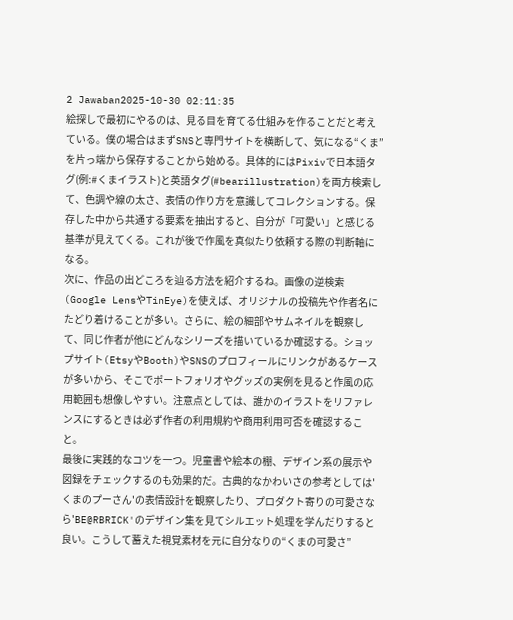2 Jawaban2025-10-30 02:11:35
絵探しで最初にやるのは、見る目を育てる仕組みを作ることだと考えている。僕の場合はまずSNSと専門サイトを横断して、気になる“くま”を片っ端から保存することから始める。具体的にはPixivで日本語タグ(例:#くまイラスト)と英語タグ(#bearillustration)を両方検索して、色調や線の太さ、表情の作り方を意識してコレクションする。保存した中から共通する要素を抽出すると、自分が「可愛い」と感じる基準が見えてくる。これが後で作風を真似たり依頼する際の判断軸になる。
次に、作品の出どころを辿る方法を紹介するね。画像の逆検索(Google LensやTinEye)を使えば、オリジナルの投稿先や作者名にたどり着けることが多い。さらに、絵の細部やサムネイルを観察して、同じ作者が他にどんなシリーズを描いているか確認する。ショップサイト(EtsyやBooth)やSNSのプロフィールにリンクがあるケースが多いから、そこでポートフォリオやグッズの実例を見ると作風の応用範囲も想像しやすい。注意点としては、誰かのイラストをリファレンスにするときは必ず作者の利用規約や商用利用可否を確認すること。
最後に実践的なコツを一つ。児童書や絵本の棚、デザイン系の展示や図録をチェックするのも効果的だ。古典的なかわいさの参考としては'くまのプーさん'の表情設計を観察したり、プロダクト寄りの可愛さなら'BE@RBRICK'のデザイン集を見てシルエット処理を学んだりすると良い。こうして蓄えた視覚素材を元に自分なりの“くまの可愛さ”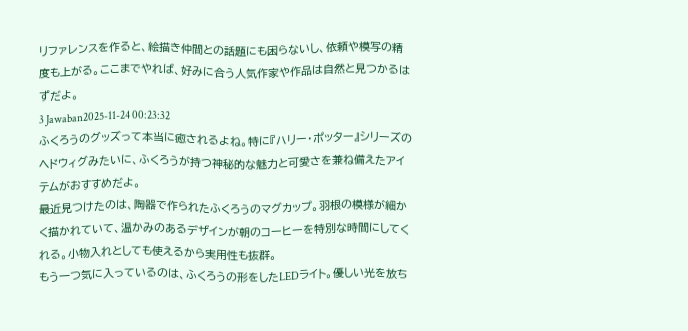リファレンスを作ると、絵描き仲間との話題にも困らないし、依頼や模写の精度も上がる。ここまでやれば、好みに合う人気作家や作品は自然と見つかるはずだよ。
3 Jawaban2025-11-24 00:23:32
ふくろうのグッズって本当に癒されるよね。特に『ハリー・ポッター』シリーズのヘドウィグみたいに、ふくろうが持つ神秘的な魅力と可愛さを兼ね備えたアイテムがおすすめだよ。
最近見つけたのは、陶器で作られたふくろうのマグカップ。羽根の模様が細かく描かれていて、温かみのあるデザインが朝のコーヒーを特別な時間にしてくれる。小物入れとしても使えるから実用性も抜群。
もう一つ気に入っているのは、ふくろうの形をしたLEDライト。優しい光を放ち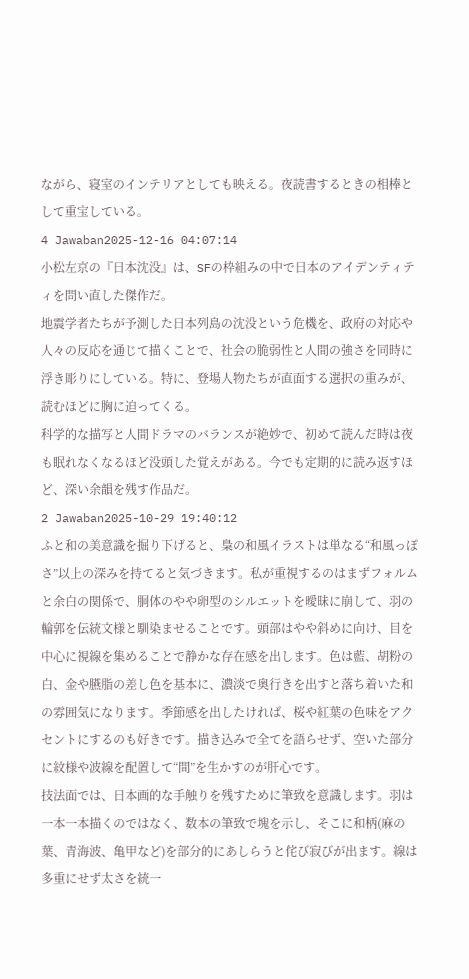ながら、寝室のインテリアとしても映える。夜読書するときの相棒として重宝している。
4 Jawaban2025-12-16 04:07:14
小松左京の『日本沈没』は、SFの枠組みの中で日本のアイデンティティを問い直した傑作だ。
地震学者たちが予測した日本列島の沈没という危機を、政府の対応や人々の反応を通じて描くことで、社会の脆弱性と人間の強さを同時に浮き彫りにしている。特に、登場人物たちが直面する選択の重みが、読むほどに胸に迫ってくる。
科学的な描写と人間ドラマのバランスが絶妙で、初めて読んだ時は夜も眠れなくなるほど没頭した覚えがある。今でも定期的に読み返すほど、深い余韻を残す作品だ。
2 Jawaban2025-10-29 19:40:12
ふと和の美意識を掘り下げると、梟の和風イラストは単なる“和風っぽさ”以上の深みを持てると気づきます。私が重視するのはまずフォルムと余白の関係で、胴体のやや卵型のシルエットを曖昧に崩して、羽の輪郭を伝統文様と馴染ませることです。頭部はやや斜めに向け、目を中心に視線を集めることで静かな存在感を出します。色は藍、胡粉の白、金や臙脂の差し色を基本に、濃淡で奥行きを出すと落ち着いた和の雰囲気になります。季節感を出したければ、桜や紅葉の色味をアクセントにするのも好きです。描き込みで全てを語らせず、空いた部分に紋様や波線を配置して“間”を生かすのが肝心です。
技法面では、日本画的な手触りを残すために筆致を意識します。羽は一本一本描くのではなく、数本の筆致で塊を示し、そこに和柄(麻の葉、青海波、亀甲など)を部分的にあしらうと侘び寂びが出ます。線は多重にせず太さを統一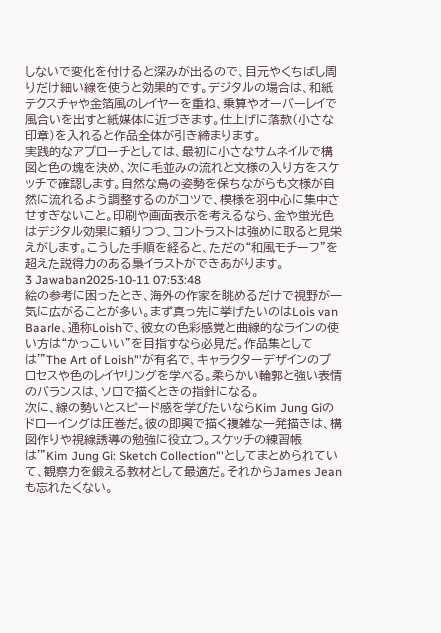しないで変化を付けると深みが出るので、目元やくちばし周りだけ細い線を使うと効果的です。デジタルの場合は、和紙テクスチャや金箔風のレイヤーを重ね、乗算やオーバーレイで風合いを出すと紙媒体に近づきます。仕上げに落款(小さな印章)を入れると作品全体が引き締まります。
実践的なアプローチとしては、最初に小さなサムネイルで構図と色の塊を決め、次に毛並みの流れと文様の入り方をスケッチで確認します。自然な鳥の姿勢を保ちながらも文様が自然に流れるよう調整するのがコツで、模様を羽中心に集中させすぎないこと。印刷や画面表示を考えるなら、金や蛍光色はデジタル効果に頼りつつ、コントラストは強めに取ると見栄えがします。こうした手順を経ると、ただの“和風モチーフ”を超えた説得力のある梟イラストができあがります。
3 Jawaban2025-10-11 07:53:48
絵の参考に困ったとき、海外の作家を眺めるだけで視野が一気に広がることが多い。まず真っ先に挙げたいのはLois van Baarle、通称Loishで、彼女の色彩感覚と曲線的なラインの使い方は“かっこいい”を目指すなら必見だ。作品集としては'"The Art of Loish"'が有名で、キャラクターデザインのプロセスや色のレイヤリングを学べる。柔らかい輪郭と強い表情のバランスは、ソロで描くときの指針になる。
次に、線の勢いとスピード感を学びたいならKim Jung Giのドローイングは圧巻だ。彼の即興で描く複雑な一発描きは、構図作りや視線誘導の勉強に役立つ。スケッチの練習帳は'"Kim Jung Gi: Sketch Collection"'としてまとめられていて、観察力を鍛える教材として最適だ。それからJames Jeanも忘れたくない。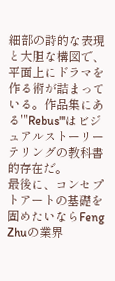細部の詩的な表現と大胆な構図で、平面上にドラマを作る術が詰まっている。作品集にある'"Rebus"'はビジュアルストーリーテリングの教科書的存在だ。
最後に、コンセプトアートの基礎を固めたいならFeng Zhuの業界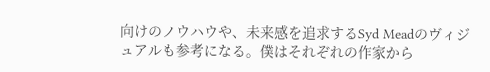向けのノウハウや、未来感を追求するSyd Meadのヴィジュアルも参考になる。僕はそれぞれの作家から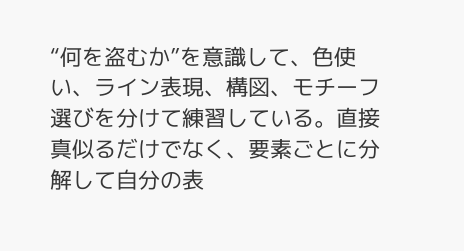“何を盗むか”を意識して、色使い、ライン表現、構図、モチーフ選びを分けて練習している。直接真似るだけでなく、要素ごとに分解して自分の表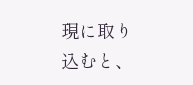現に取り込むと、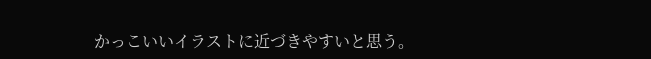かっこいいイラストに近づきやすいと思う。